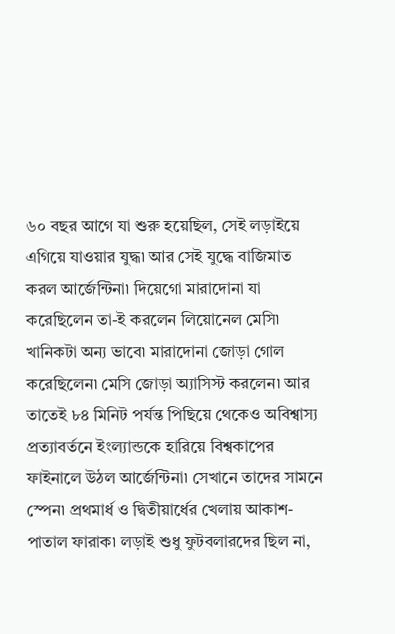৬০ বছর আগে যা শুরু হয়েছিল, সেই লড়াইয়ে এগিয়ে যাওয়ার যুদ্ধ৷ আর সেই যুদ্ধে বাজিমাত করল আর্জেন্টিনা৷ দিয়েগো মারাদোনা যা করেছিলেন তা-ই করলেন লিয়োনেল মেসি৷ খানিকটা অন্য ভাবে৷ মারাদোনা জোড়া গোল করেছিলেন৷ মেসি জোড়া অ্যাসিস্ট করলেন৷ আর তাতেই ৮৪ মিনিট পর্যন্ত পিছিয়ে থেকেও অবিশ্বাস্য প্রত্যাবর্তনে ইংল্যান্ডকে হারিয়ে বিশ্বকাপের ফাইনালে উঠল আর্জেন্টিনা৷ সেখানে তাদের সামনে স্পেন৷ প্রথমার্ধ ও দ্বিতীয়ার্ধের খেলায় আকাশ-পাতাল ফারাক৷ লড়াই শুধু ফুটবলারদের ছিল না,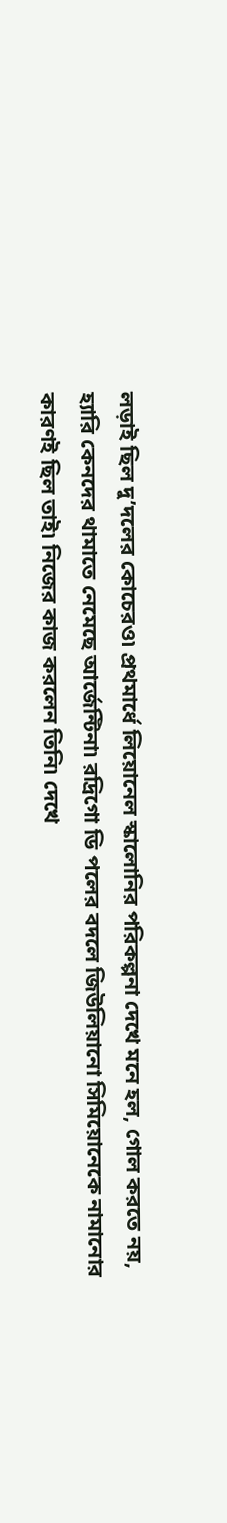লড়াই ছিল দু’দলের কোচেরও৷ প্রথমার্ধে লিয়োনেল স্কালোনির পরিকল্পনা দেখে মনে হল, গোল করতে নয়, হ্যারি কেনদের থামাতে নেমেছে আর্জেন্টিনা৷ রদ্রিগো ডি পলের বদলে জিউলিয়ানো সিমিয়োনেকে নামানোর কারণই ছিল তাই৷ নিজের কাজ করলেন তিনি৷ দেখে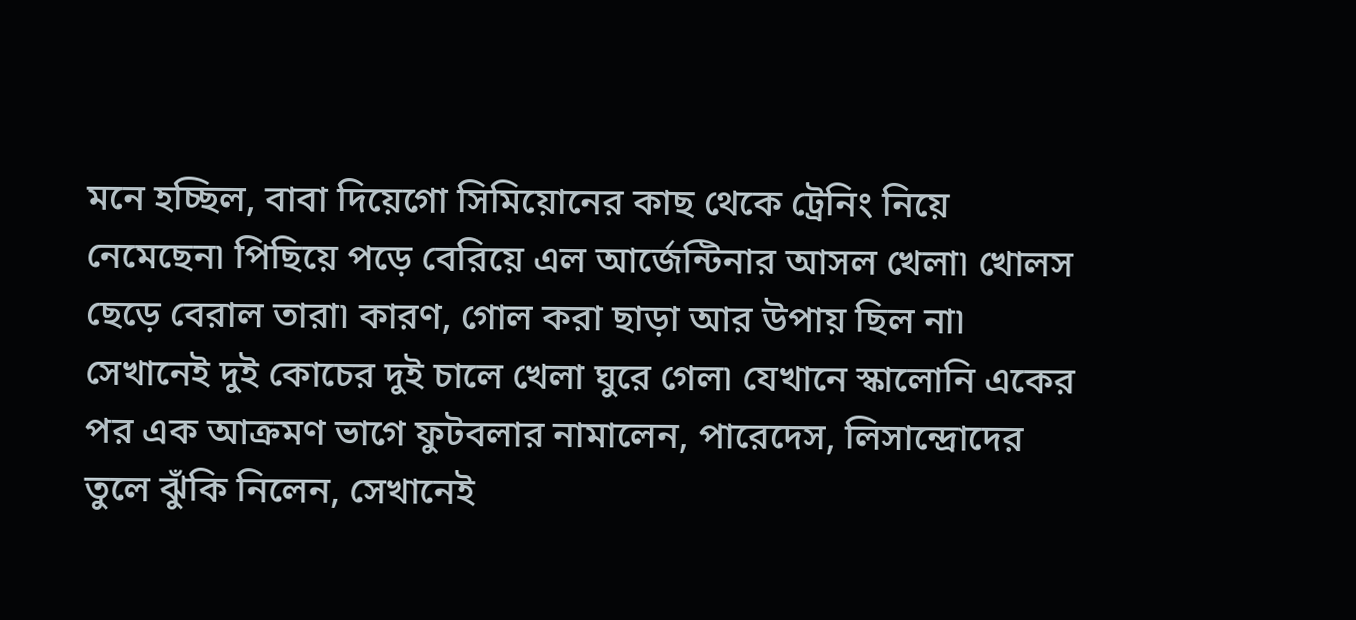মনে হচ্ছিল, বাবা দিয়েগো সিমিয়োনের কাছ থেকে ট্রেনিং নিয়ে নেমেছেন৷ পিছিয়ে পড়ে বেরিয়ে এল আর্জেন্টিনার আসল খেলা৷ খোলস ছেড়ে বেরাল তারা৷ কারণ, গোল করা ছাড়া আর উপায় ছিল না৷ সেখানেই দুই কোচের দুই চালে খেলা ঘুরে গেল৷ যেখানে স্কালোনি একের পর এক আক্রমণ ভাগে ফুটবলার নামালেন, পারেদেস, লিসান্দ্রোদের তুলে ঝুঁকি নিলেন, সেখানেই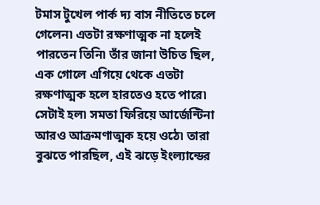টমাস টুখেল পার্ক দ্য বাস নীতিতে চলে গেলেন৷ এতটা রক্ষণাত্মক না হলেই পারতেন তিনি৷ তাঁর জানা উচিত ছিল, এক গোলে এগিয়ে থেকে এতটা রক্ষণাত্মক হলে হারতেও হতে পারে৷ সেটাই হল৷ সমতা ফিরিয়ে আর্জেন্টিনা আরও আক্রমণাত্মক হয়ে ওঠে৷ তারা বুঝতে পারছিল, এই ঝড়ে ইংল্যান্ডের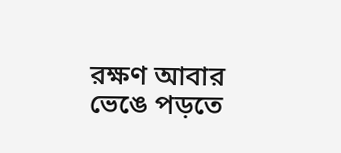রক্ষণ আবার ভেঙে পড়তে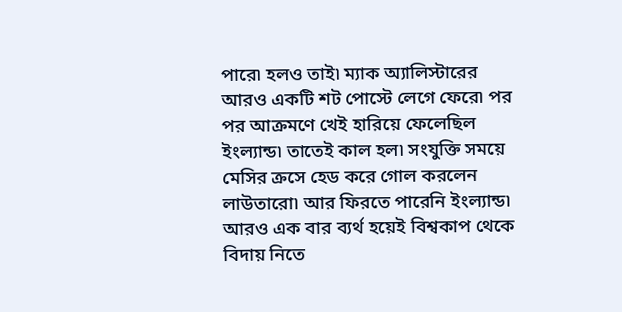পারে৷ হলও তাই৷ ম্যাক অ্যালিস্টারের আরও একটি শট পোস্টে লেগে ফেরে৷ পর পর আক্রমণে খেই হারিয়ে ফেলেছিল ইংল্যান্ড৷ তাতেই কাল হল৷ সংযুক্তি সময়ে মেসির ক্রসে হেড করে গোল করলেন লাউতারো৷ আর ফিরতে পারেনি ইংল্যান্ড৷ আরও এক বার ব্যর্থ হয়েই বিশ্বকাপ থেকে বিদায় নিতে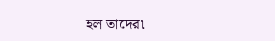হল তাদের৷